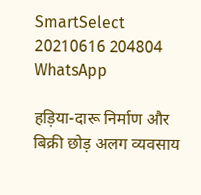SmartSelect 20210616 204804 WhatsApp

हड़िया-दारू निर्माण और बिक्री छोड़ अलग व्यवसाय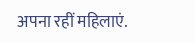अपना रहीं महिलाएं.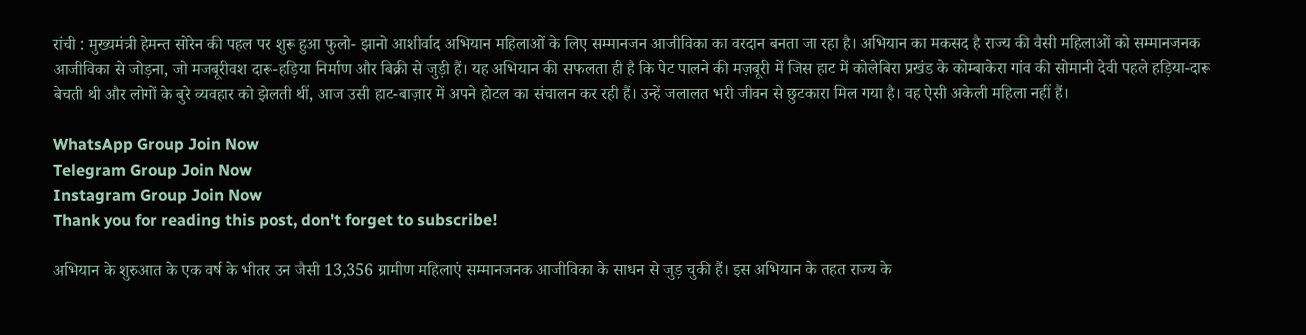रांची : मुख्यमंत्री हेमन्त सोरेन की पहल पर शुरू हुआ फुलो- झानो आशीर्वाद अभियान महिलाओं के लिए सम्मानजन आजीविका का वरदान बनता जा रहा है। अभियान का मकसद है राज्य की वैसी महिलाओं को सम्मानजनक आजीविका से जोड़ना, जो मजबूरीवश दारू-हड़िया निर्माण और बिक्री से जुड़ी हैं। यह अभियान की सफलता ही है कि पेट पालने की मज़बूरी में जिस हाट में कोलेबिरा प्रखंड के कोम्बाकेरा गांव की सोमानी देवी पहले हड़िया-दारू बेचती थी और लोगों के बुरे व्यवहार को झेलती थीं, आज उसी हाट-बाज़ार में अपने होटल का संचालन कर रही हैं। उन्हें जलालत भरी जीवन से छुटकारा मिल गया है। वह ऐसी अकेली महिला नहीं हैं।

WhatsApp Group Join Now
Telegram Group Join Now
Instagram Group Join Now
Thank you for reading this post, don't forget to subscribe!

अभियान के शुरुआत के एक वर्ष के भीतर उन जैसी 13,356 ग्रामीण महिलाएं सम्मानजनक आजीविका के साधन से जुड़ चुकी हैं। इस अभियान के तहत राज्य के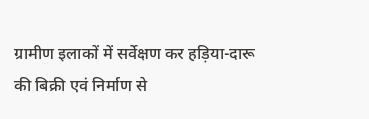ग्रामीण इलाकों में सर्वेक्षण कर हड़िया-दारू की बिक्री एवं निर्माण से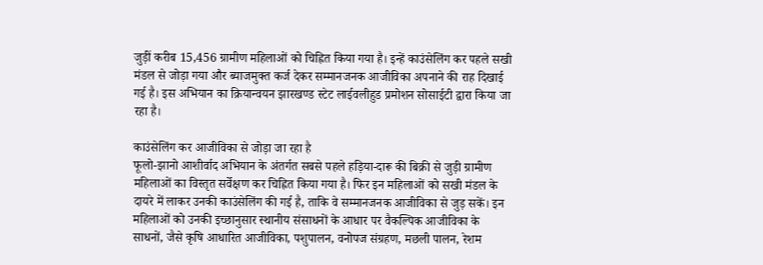जुड़ीं करीब 15,456 ग्रामीण महिलाओं को चिह्नित किया गया है। इन्हें काउंसेलिंग कर पहले सखी मंडल से जोड़ा गया और ब्याजमुक्त कर्ज देकर सम्मानजनक आजीविका अपनाने की राह दिखाई गई है। इस अभियान का क्रियान्वयन झारखण्ड स्टेट लाईवलीहुड प्रमोशन सोसाईटी द्वारा किया जा रहा है।

काउंसेलिंग कर आजीविका से जोड़ा जा रहा है
फूलो-झानो आशीर्वाद अभियान के अंतर्गत सबसे पहले हड़िया-दारू की बिक्री से जुड़ी ग्रामीण महिलाओं का विस्तृत सर्वेक्षण कर चिह्नित किया गया है। फिर इन महिलाओं को सखी मंडल के दायरे में लाकर उनकी काउंसेलिंग की गई है, ताकि वे सम्मानजनक आजीविका से जुड़ सकें। इन महिलाओं को उनकी इच्छानुसार स्थानीय संसाधनों के आधार पर वैकल्पिक आजीविका के साधनों, जैसे कृषि आधारित आजीविका, पशुपालन, वनोपज संग्रहण, मछली पालन, रेशम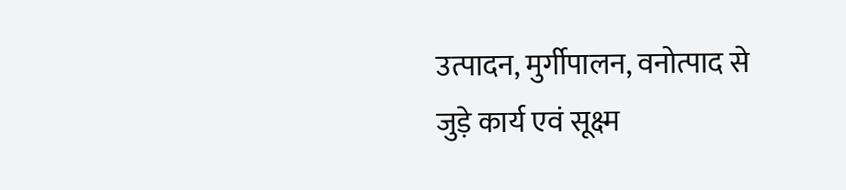उत्पादन, मुर्गीपालन, वनोत्पाद से जुड़े कार्य एवं सूक्ष्म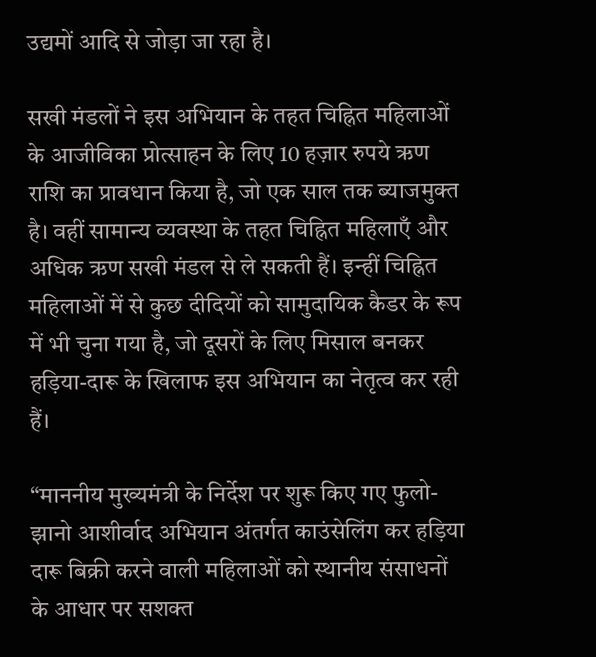उद्यमों आदि से जोड़ा जा रहा है।

सखी मंडलों ने इस अभियान के तहत चिह्नित महिलाओं के आजीविका प्रोत्साहन के लिए 10 हज़ार रुपये ऋण राशि का प्रावधान किया है, जो एक साल तक ब्याजमुक्त है। वहीं सामान्य व्यवस्था के तहत चिह्नित महिलाएँ और अधिक ऋण सखी मंडल से ले सकती हैं। इन्हीं चिह्नित महिलाओं में से कुछ दीदियों को सामुदायिक कैडर के रूप में भी चुना गया है, जो दूसरों के लिए मिसाल बनकर हड़िया-दारू के खिलाफ इस अभियान का नेतृत्व कर रही हैं।

“माननीय मुख्यमंत्री के निर्देश पर शुरू किए गए फुलो-झानो आशीर्वाद अभियान अंतर्गत काउंसेलिंग कर हड़िया दारू बिक्री करने वाली महिलाओं को स्थानीय संसाधनों के आधार पर सशक्त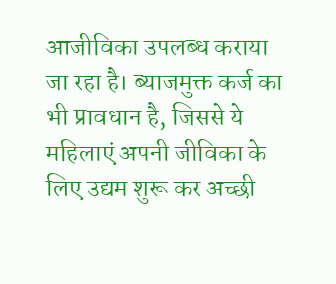आजीविका उपलब्ध कराया जा रहा है। ब्याजमुक्त कर्ज का भी प्रावधान है, जिससे ये महिलाएं अपनी जीविका के लिए उद्यम शुरू कर अच्छी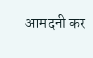आमदनी कर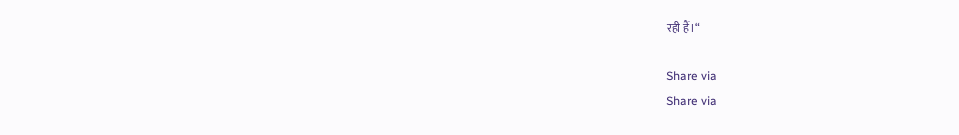रही हैं।“

Share via
Share via